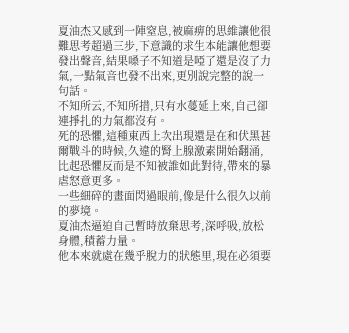夏油杰又感到一陣窒息,被麻痹的思維讓他很難思考超過三步,下意識的求生本能讓他想要發出聲音,結果嗓子不知道是啞了還是沒了力氣,一點氣音也發不出來,更別說完整的說一句話。
不知所云,不知所措,只有水蔓延上來,自己卻連掙扎的力氣都沒有。
死的恐懼,這種東西上次出現還是在和伏黑甚爾戰斗的時候,久違的腎上腺激素開始翻涌,比起恐懼反而是不知被誰如此對待,帶來的暴虐怒意更多。
一些細碎的畫面閃過眼前,像是什么很久以前的夢境。
夏油杰逼迫自己暫時放棄思考,深呼吸,放松身體,積蓄力量。
他本來就處在幾乎脫力的狀態里,現在必須要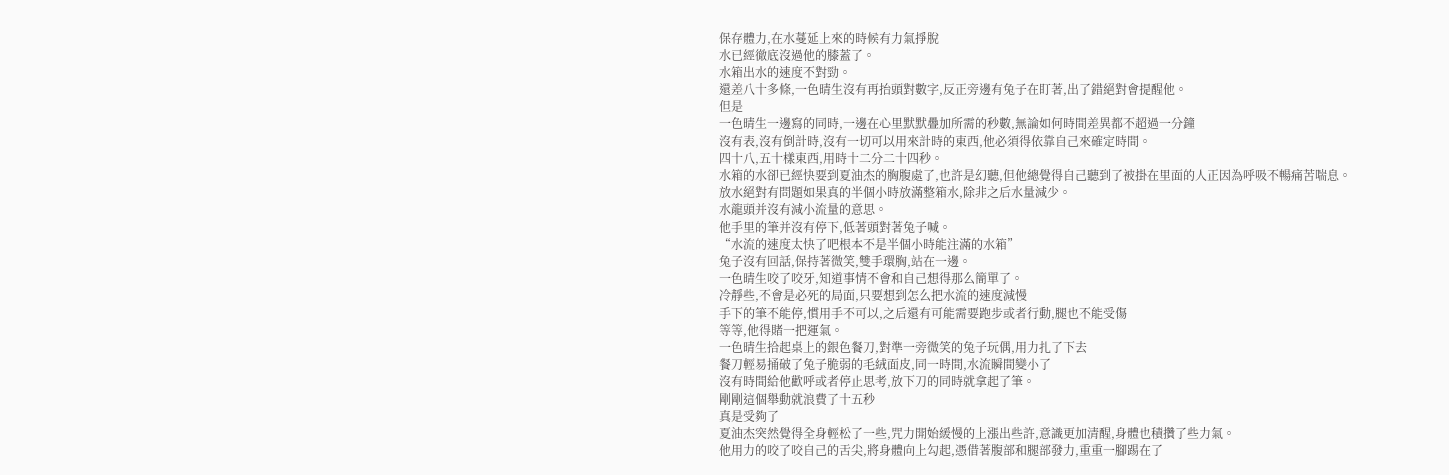保存體力,在水蔓延上來的時候有力氣掙脫
水已經徹底沒過他的膝蓋了。
水箱出水的速度不對勁。
還差八十多條,一色晴生沒有再抬頭對數字,反正旁邊有兔子在盯著,出了錯絕對會提醒他。
但是
一色晴生一邊寫的同時,一邊在心里默默疊加所需的秒數,無論如何時間差異都不超過一分鐘
沒有表,沒有倒計時,沒有一切可以用來計時的東西,他必須得依靠自己來確定時間。
四十八,五十樣東西,用時十二分二十四秒。
水箱的水卻已經快要到夏油杰的胸腹處了,也許是幻聽,但他總覺得自己聽到了被掛在里面的人正因為呼吸不暢痛苦喘息。
放水絕對有問題如果真的半個小時放滿整箱水,除非之后水量減少。
水龍頭并沒有減小流量的意思。
他手里的筆并沒有停下,低著頭對著兔子喊。
“水流的速度太快了吧根本不是半個小時能注滿的水箱”
兔子沒有回話,保持著微笑,雙手環胸,站在一邊。
一色晴生咬了咬牙,知道事情不會和自己想得那么簡單了。
冷靜些,不會是必死的局面,只要想到怎么把水流的速度減慢
手下的筆不能停,慣用手不可以,之后還有可能需要跑步或者行動,腿也不能受傷
等等,他得賭一把運氣。
一色晴生拾起桌上的銀色餐刀,對準一旁微笑的兔子玩偶,用力扎了下去
餐刀輕易捅破了兔子脆弱的毛絨面皮,同一時間,水流瞬間變小了
沒有時間給他歡呼或者停止思考,放下刀的同時就拿起了筆。
剛剛這個舉動就浪費了十五秒
真是受夠了
夏油杰突然覺得全身輕松了一些,咒力開始緩慢的上漲出些許,意識更加清醒,身體也積攢了些力氣。
他用力的咬了咬自己的舌尖,將身體向上勾起,憑借著腹部和腿部發力,重重一腳踢在了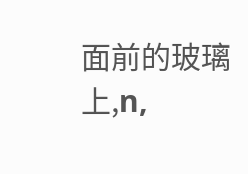面前的玻璃上,n,